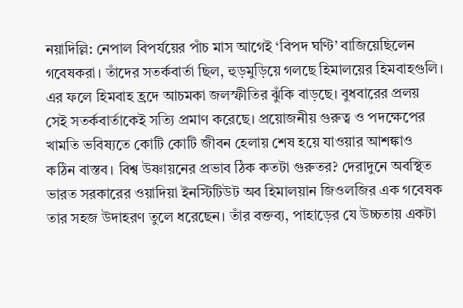নয়াদিল্লি: নেপাল বিপর্যয়ের পাঁচ মাস আগেই ‘বিপদ ঘণ্টি’ বাজিয়েছিলেন গবেষকরা। তাঁদের সতর্কবার্তা ছিল, হুড়মুড়িয়ে গলছে হিমালয়ের হিমবাহগুলি। এর ফলে হিমবাহ হ্রদে আচমকা জলস্ফীতির ঝুঁকি বাড়ছে। বুধবারের প্রলয় সেই সতর্কবার্তাকেই সত্যি প্রমাণ করেছে। প্রয়োজনীয় গুরুত্ব ও পদক্ষেপের খামতি ভবিষ্যতে কোটি কোটি জীবন হেলায় শেষ হয়ে যাওয়ার আশঙ্কাও কঠিন বাস্তব। বিশ্ব উষ্ণায়নের প্রভাব ঠিক কতটা গুরুতর? দেরাদুনে অবস্থিত ভারত সরকারের ওয়াদিয়া ইনস্টিটিউট অব হিমালয়ান জিওলজির এক গবেষক তার সহজ উদাহরণ তুলে ধরেছেন। তাঁর বক্তব্য, পাহাড়ের যে উচ্চতায় একটা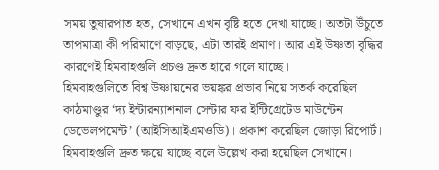সময় তুষারপাত হত, সেখানে এখন বৃষ্টি হতে দেখা যাচ্ছে। অতটা উঁচুতে তাপমাত্রা কী পরিমাণে বাড়ছে, এটা তারই প্রমাণ। আর এই উষ্ণতা বৃদ্ধির কারণেই হিমবাহগুলি প্রচণ্ড দ্রুত হারে গলে যাচ্ছে।
হিমবাহগুলিতে বিশ্ব উষ্ণায়নের ভয়ঙ্কর প্রভাব নিয়ে সতর্ক করেছিল কাঠমাণ্ডুর ‘দ্য ইন্টারন্যাশনাল সেন্টার ফর ইন্টিগ্রেটেড মাউন্টেন ডেভেলপমেন্ট’ (আইসিআইএমওডি)। প্রকাশ করেছিল জোড়া রিপোর্ট। হিমবাহগুলি দ্রুত ক্ষয়ে যাচ্ছে বলে উল্লেখ করা হয়েছিল সেখানে।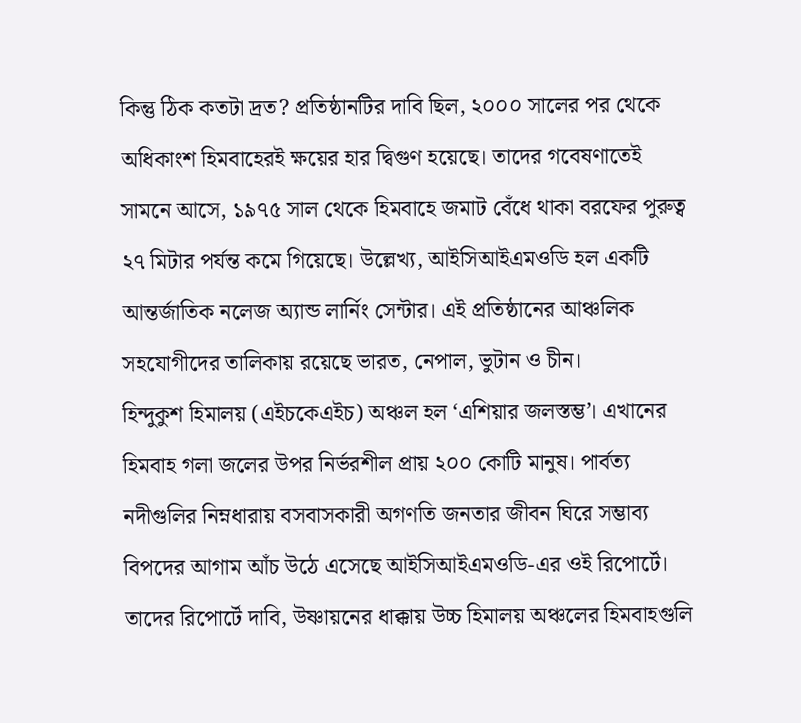কিন্তু ঠিক কতটা দ্রত? প্রতিষ্ঠানটির দাবি ছিল, ২০০০ সালের পর থেকে অধিকাংশ হিমবাহেরই ক্ষয়ের হার দ্বিগুণ হয়েছে। তাদের গবেষণাতেই সামনে আসে, ১৯৭৫ সাল থেকে হিমবাহে জমাট বেঁধে থাকা বরফের পুরুত্ব ২৭ মিটার পর্যন্ত কমে গিয়েছে। উল্লেখ্য, আইসিআইএমওডি হল একটি আন্তর্জাতিক নলেজ অ্যান্ড লার্নিং সেন্টার। এই প্রতিষ্ঠানের আঞ্চলিক সহযোগীদের তালিকায় রয়েছে ভারত, নেপাল, ভুটান ও চীন।
হিন্দুকুশ হিমালয় (এইচকেএইচ) অঞ্চল হল ‘এশিয়ার জলস্তম্ভ’। এখানের হিমবাহ গলা জলের উপর নির্ভরশীল প্রায় ২০০ কোটি মানুষ। পার্বত্য নদীগুলির নিম্নধারায় বসবাসকারী অগণতি জনতার জীবন ঘিরে সম্ভাব্য বিপদের আগাম আঁচ উঠে এসেছে আইসিআইএমওডি-এর ওই রিপোর্টে। তাদের রিপোর্টে দাবি, উষ্ণায়নের ধাক্কায় উচ্চ হিমালয় অঞ্চলের হিমবাহগুলি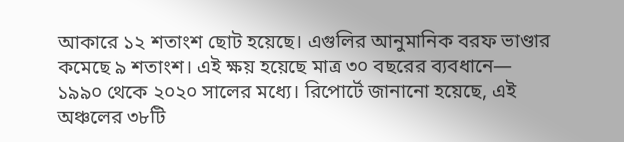আকারে ১২ শতাংশ ছোট হয়েছে। এগুলির আনুমানিক বরফ ভাণ্ডার কমেছে ৯ শতাংশ। এই ক্ষয় হয়েছে মাত্র ৩০ বছরের ব্যবধানে— ১৯৯০ থেকে ২০২০ সালের মধ্যে। রিপোর্টে জানানো হয়েছে, এই অঞ্চলের ৩৮টি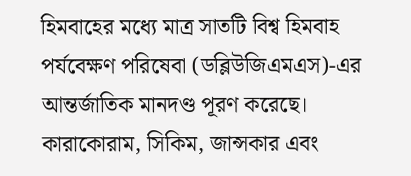হিমবাহের মধ্যে মাত্র সাতটি বিশ্ব হিমবাহ পর্যবেক্ষণ পরিষেবা (ডব্লিউজিএমএস)-এর আন্তর্জাতিক মানদণ্ড পূরণ করেছে। কারাকোরাম, সিকিম, জান্সকার এবং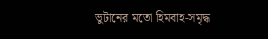ভুটানের মতো হিমবাহ-সমৃদ্ধ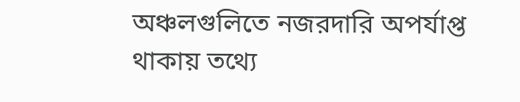অঞ্চলগুলিতে নজরদারি অপর্যাপ্ত থাকায় তথ্যে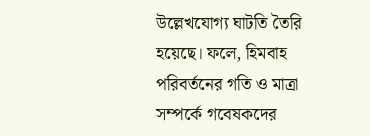উল্লেখযোগ্য ঘাটতি তৈরি হয়েছে। ফলে, হিমবাহ পরিবর্তনের গতি ও মাত্রা সম্পর্কে গবেষকদের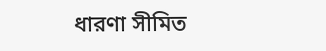ধারণা সীমিত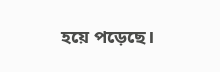হয়ে পড়েছে।